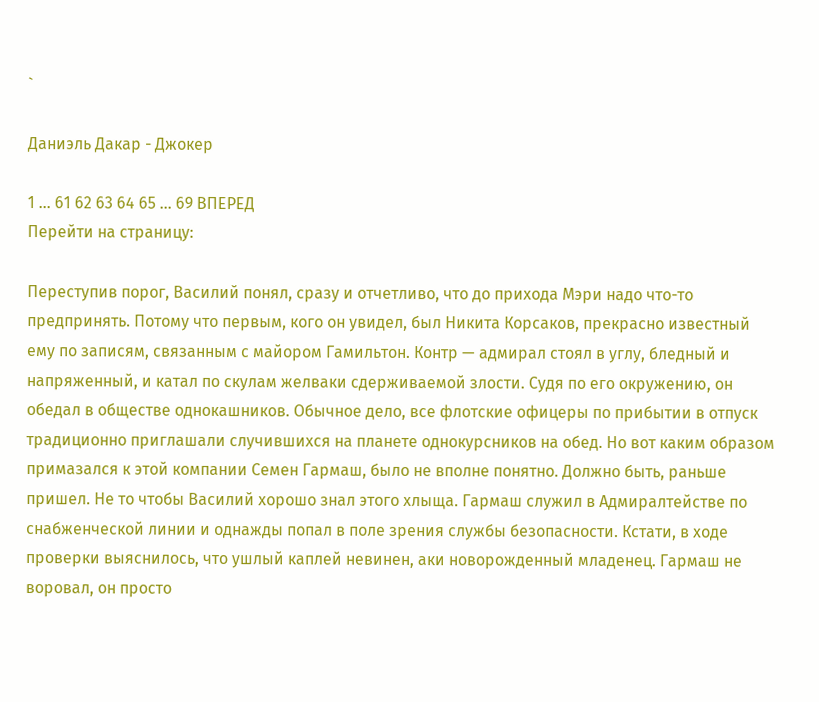`

Даниэль Дакар - Джокер

1 ... 61 62 63 64 65 ... 69 ВПЕРЕД
Перейти на страницу:

Переступив порог, Василий понял, сразу и отчетливо, что до прихода Мэри надо что-то предпринять. Потому что первым, кого он увидел, был Никита Корсаков, прекрасно известный ему по записям, связанным с майором Гамильтон. Контр — адмирал стоял в углу, бледный и напряженный, и катал по скулам желваки сдерживаемой злости. Судя по его окружению, он обедал в обществе однокашников. Обычное дело, все флотские офицеры по прибытии в отпуск традиционно приглашали случившихся на планете однокурсников на обед. Но вот каким образом примазался к этой компании Семен Гармаш, было не вполне понятно. Должно быть, раньше пришел. Не то чтобы Василий хорошо знал этого хлыща. Гармаш служил в Адмиралтействе по снабженческой линии и однажды попал в поле зрения службы безопасности. Кстати, в ходе проверки выяснилось, что ушлый каплей невинен, аки новорожденный младенец. Гармаш не воровал, он просто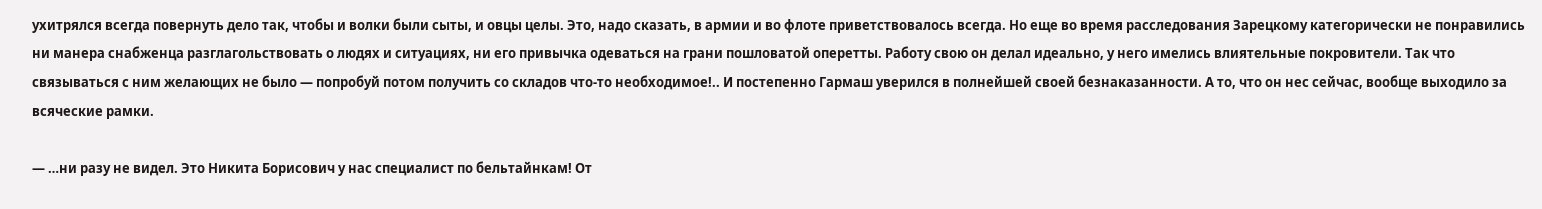ухитрялся всегда повернуть дело так, чтобы и волки были сыты, и овцы целы. Это, надо сказать, в армии и во флоте приветствовалось всегда. Но еще во время расследования Зарецкому категорически не понравились ни манера снабженца разглагольствовать о людях и ситуациях, ни его привычка одеваться на грани пошловатой оперетты. Работу свою он делал идеально, у него имелись влиятельные покровители. Так что связываться с ним желающих не было — попробуй потом получить со складов что-то необходимое!.. И постепенно Гармаш уверился в полнейшей своей безнаказанности. А то, что он нес сейчас, вообще выходило за всяческие рамки.

— …ни разу не видел. Это Никита Борисович у нас специалист по бельтайнкам! От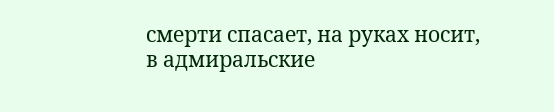смерти спасает, на руках носит, в адмиральские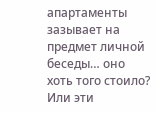апартаменты зазывает на предмет личной беседы… оно хоть того стоило? Или эти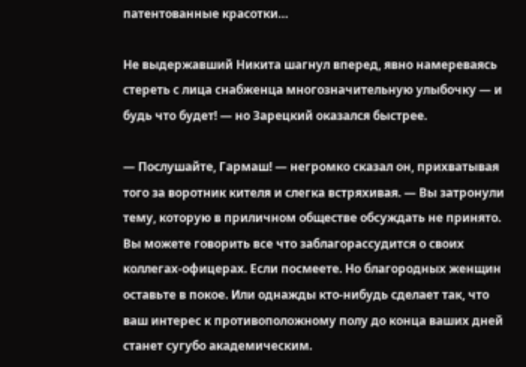патентованные красотки…

Не выдержавший Никита шагнул вперед, явно намереваясь стереть с лица снабженца многозначительную улыбочку — и будь что будет! — но Зарецкий оказался быстрее.

— Послушайте, Гармаш! — негромко сказал он, прихватывая того за воротник кителя и слегка встряхивая. — Вы затронули тему, которую в приличном обществе обсуждать не принято. Вы можете говорить все что заблагорассудится о своих коллегах-офицерах. Если посмеете. Но благородных женщин оставьте в покое. Или однажды кто-нибудь сделает так, что ваш интерес к противоположному полу до конца ваших дней станет сугубо академическим.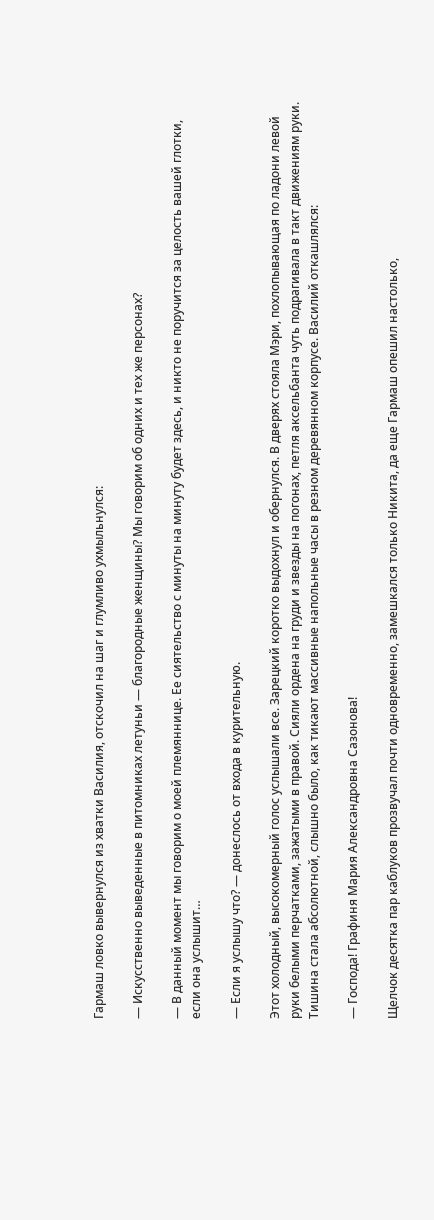Гармаш ловко вывернулся из хватки Василия, отскочил на шаг и глумливо ухмыльнулся:

— Искусственно выведенные в питомниках летуньи — благородные женщины? Мы говорим об одних и тех же персонах?

— В данный момент мы говорим о моей племяннице. Ее сиятельство с минуты на минуту будет здесь, и никто не поручится за целость вашей глотки, если она услышит…

— Если я услышу что? — донеслось от входа в курительную.

Этот холодный, высокомерный голос услышали все. Зарецкий коротко выдохнул и обернулся. В дверях стояла Мэри, похлопывающая по ладони левой руки белыми перчатками, зажатыми в правой. Сияли ордена на груди и звезды на погонах, петля аксельбанта чуть подрагивала в такт движениям руки. Тишина стала абсолютной, слышно было, как тикают массивные напольные часы в резном деревянном корпусе. Василий откашлялся:

— Господа! Графиня Мария Александровна Сазонова!

Щелчок десятка пар каблуков прозвучал почти одновременно, замешкался только Никита, да еще Гармаш опешил настолько,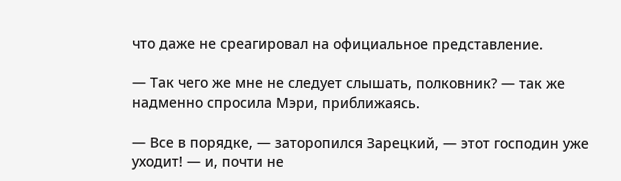что даже не среагировал на официальное представление.

— Так чего же мне не следует слышать, полковник? — так же надменно спросила Мэри, приближаясь.

— Все в порядке, — заторопился Зарецкий, — этот господин уже уходит! — и, почти не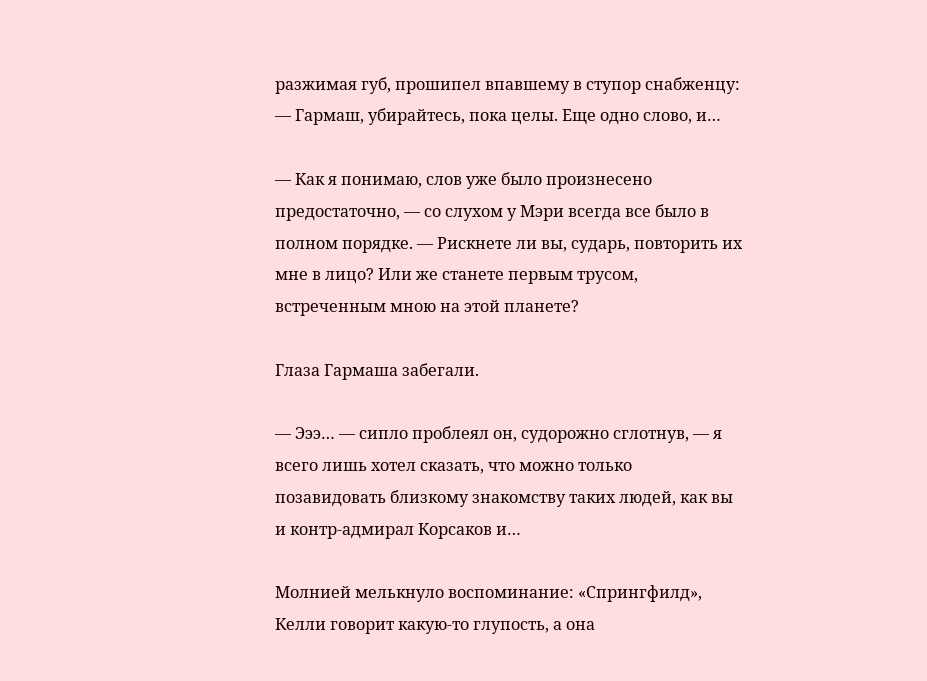разжимая губ, прошипел впавшему в ступор снабженцу: — Гармаш, убирайтесь, пока целы. Еще одно слово, и…

— Как я понимаю, слов уже было произнесено предостаточно, — со слухом у Мэри всегда все было в полном порядке. — Рискнете ли вы, сударь, повторить их мне в лицо? Или же станете первым трусом, встреченным мною на этой планете?

Глаза Гармаша забегали.

— Эээ… — сипло проблеял он, судорожно сглотнув, — я всего лишь хотел сказать, что можно только позавидовать близкому знакомству таких людей, как вы и контр-адмирал Корсаков и…

Молнией мелькнуло воспоминание: «Спрингфилд», Келли говорит какую-то глупость, а она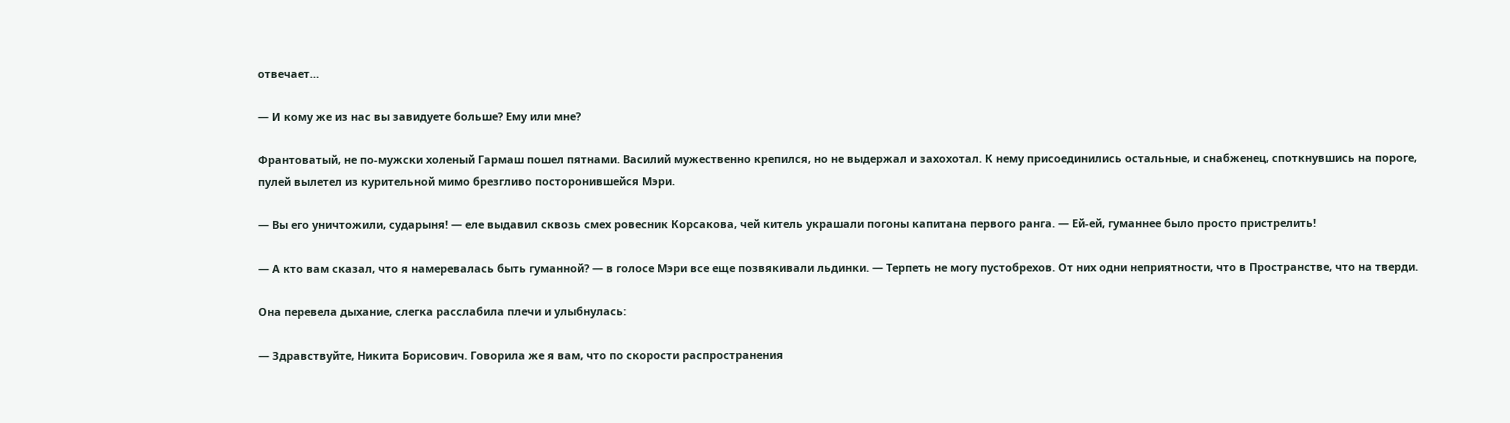отвечает…

— И кому же из нас вы завидуете больше? Ему или мне?

Франтоватый, не по-мужски холеный Гармаш пошел пятнами. Василий мужественно крепился, но не выдержал и захохотал. К нему присоединились остальные, и снабженец, споткнувшись на пороге, пулей вылетел из курительной мимо брезгливо посторонившейся Мэри.

— Вы его уничтожили, сударыня! — еле выдавил сквозь смех ровесник Корсакова, чей китель украшали погоны капитана первого ранга. — Ей-ей, гуманнее было просто пристрелить!

— А кто вам сказал, что я намеревалась быть гуманной? — в голосе Мэри все еще позвякивали льдинки. — Терпеть не могу пустобрехов. От них одни неприятности, что в Пространстве, что на тверди.

Она перевела дыхание, слегка расслабила плечи и улыбнулась:

— Здравствуйте, Никита Борисович. Говорила же я вам, что по скорости распространения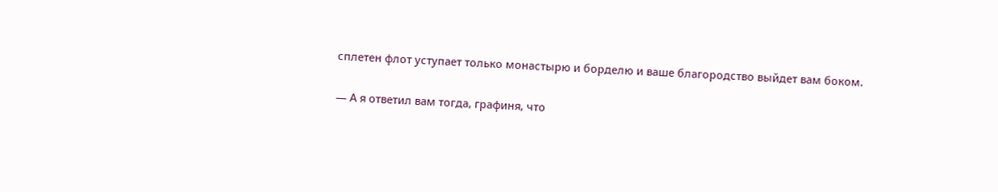сплетен флот уступает только монастырю и борделю и ваше благородство выйдет вам боком.

— А я ответил вам тогда, графиня, что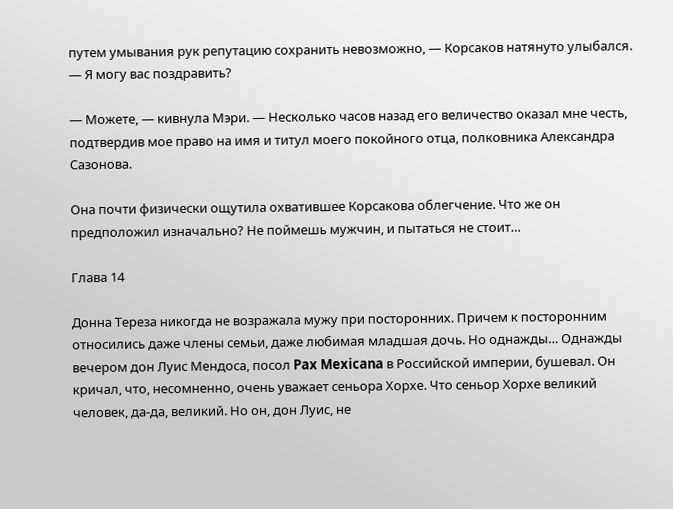путем умывания рук репутацию сохранить невозможно, — Корсаков натянуто улыбался. — Я могу вас поздравить?

— Можете, — кивнула Мэри. — Несколько часов назад его величество оказал мне честь, подтвердив мое право на имя и титул моего покойного отца, полковника Александра Сазонова.

Она почти физически ощутила охватившее Корсакова облегчение. Что же он предположил изначально? Не поймешь мужчин, и пытаться не стоит…

Глава 14

Донна Тереза никогда не возражала мужу при посторонних. Причем к посторонним относились даже члены семьи, даже любимая младшая дочь. Но однажды… Однажды вечером дон Луис Мендоса, посол Pax Mexicana в Российской империи, бушевал. Он кричал, что, несомненно, очень уважает сеньора Хорхе. Что сеньор Хорхе великий человек, да-да, великий. Но он, дон Луис, не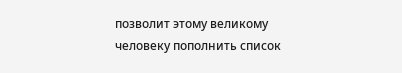позволит этому великому человеку пополнить список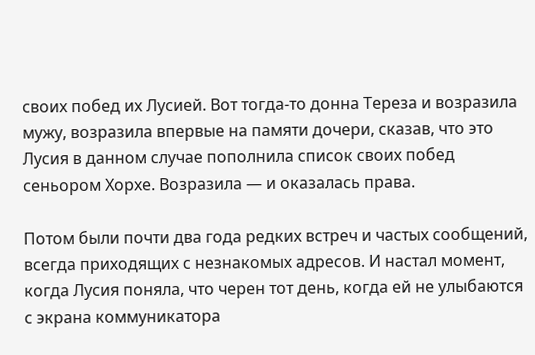своих побед их Лусией. Вот тогда-то донна Тереза и возразила мужу, возразила впервые на памяти дочери, сказав, что это Лусия в данном случае пополнила список своих побед сеньором Хорхе. Возразила — и оказалась права.

Потом были почти два года редких встреч и частых сообщений, всегда приходящих с незнакомых адресов. И настал момент, когда Лусия поняла, что черен тот день, когда ей не улыбаются с экрана коммуникатора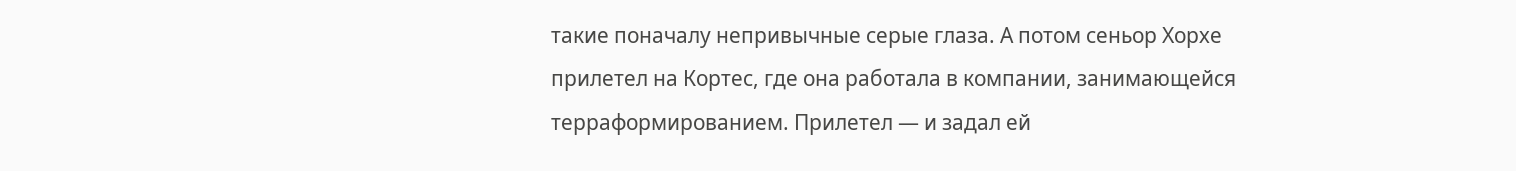такие поначалу непривычные серые глаза. А потом сеньор Хорхе прилетел на Кортес, где она работала в компании, занимающейся терраформированием. Прилетел — и задал ей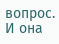вопрос. И она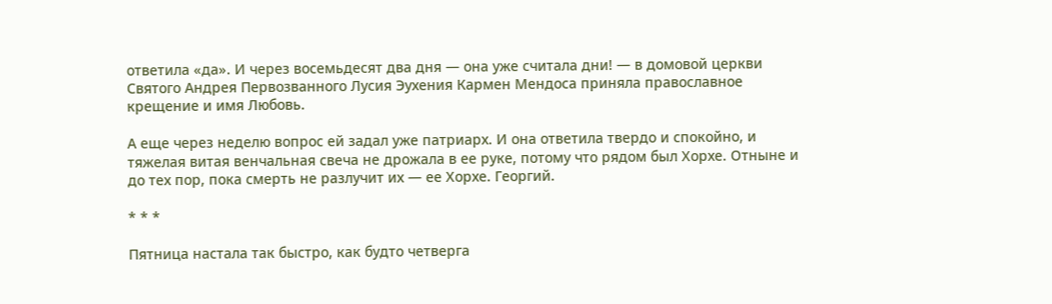ответила «да». И через восемьдесят два дня — она уже считала дни! — в домовой церкви Святого Андрея Первозванного Лусия Эухения Кармен Мендоса приняла православное крещение и имя Любовь.

А еще через неделю вопрос ей задал уже патриарх. И она ответила твердо и спокойно, и тяжелая витая венчальная свеча не дрожала в ее руке, потому что рядом был Хорхе. Отныне и до тех пор, пока смерть не разлучит их — ее Хорхе. Георгий.

* * *

Пятница настала так быстро, как будто четверга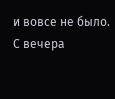и вовсе не было. С вечера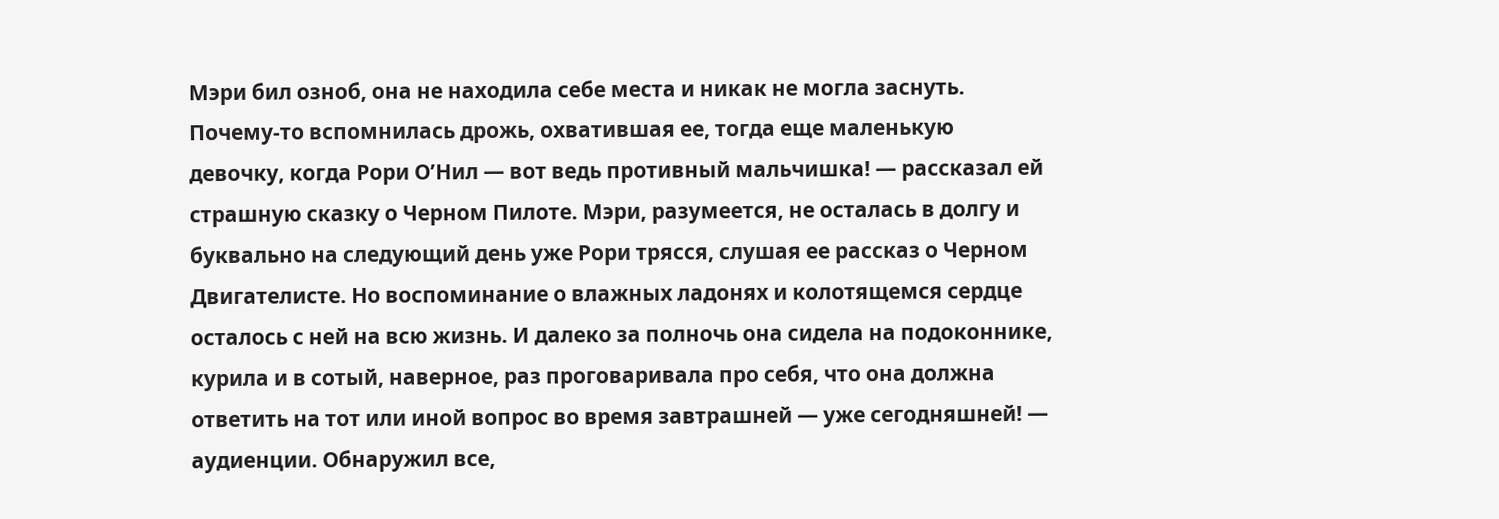Мэри бил озноб, она не находила себе места и никак не могла заснуть. Почему-то вспомнилась дрожь, охватившая ее, тогда еще маленькую девочку, когда Рори О’Нил — вот ведь противный мальчишка! — рассказал ей страшную сказку о Черном Пилоте. Мэри, разумеется, не осталась в долгу и буквально на следующий день уже Рори трясся, слушая ее рассказ о Черном Двигателисте. Но воспоминание о влажных ладонях и колотящемся сердце осталось с ней на всю жизнь. И далеко за полночь она сидела на подоконнике, курила и в сотый, наверное, раз проговаривала про себя, что она должна ответить на тот или иной вопрос во время завтрашней — уже сегодняшней! — аудиенции. Обнаружил все,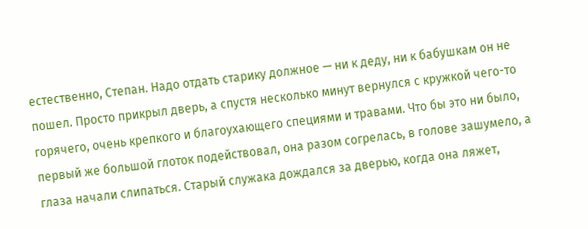естественно, Степан. Надо отдать старику должное — ни к деду, ни к бабушкам он не пошел. Просто прикрыл дверь, а спустя несколько минут вернулся с кружкой чего-то горячего, очень крепкого и благоухающего специями и травами. Что бы это ни было, первый же большой глоток подействовал, она разом согрелась, в голове зашумело, а глаза начали слипаться. Старый служака дождался за дверью, когда она ляжет,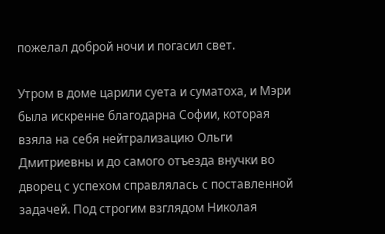пожелал доброй ночи и погасил свет.

Утром в доме царили суета и суматоха, и Мэри была искренне благодарна Софии, которая взяла на себя нейтрализацию Ольги Дмитриевны и до самого отъезда внучки во дворец с успехом справлялась с поставленной задачей. Под строгим взглядом Николая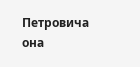Петровича она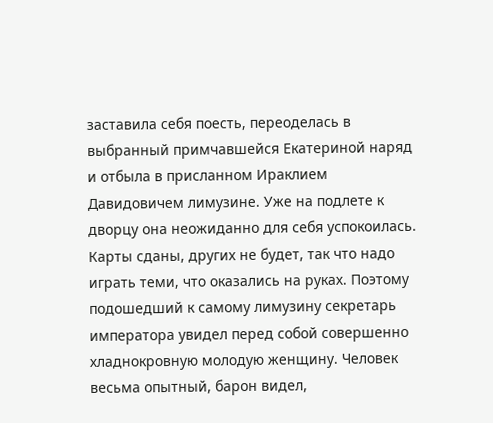заставила себя поесть, переоделась в выбранный примчавшейся Екатериной наряд и отбыла в присланном Ираклием Давидовичем лимузине. Уже на подлете к дворцу она неожиданно для себя успокоилась. Карты сданы, других не будет, так что надо играть теми, что оказались на руках. Поэтому подошедший к самому лимузину секретарь императора увидел перед собой совершенно хладнокровную молодую женщину. Человек весьма опытный, барон видел,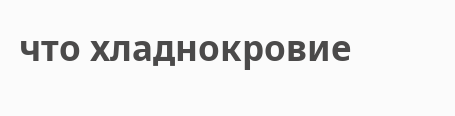что хладнокровие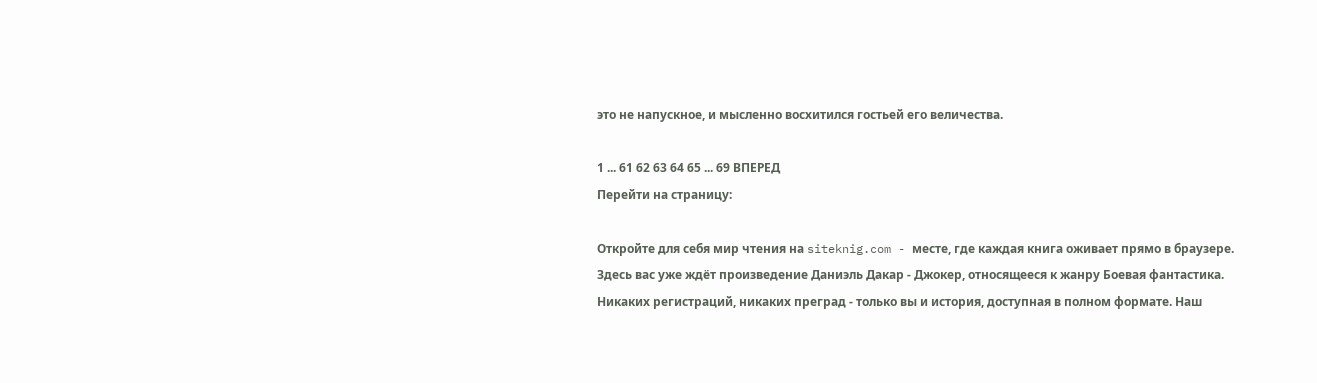это не напускное, и мысленно восхитился гостьей его величества.

1 ... 61 62 63 64 65 ... 69 ВПЕРЕД
Перейти на страницу:

Откройте для себя мир чтения на siteknig.com - месте, где каждая книга оживает прямо в браузере. Здесь вас уже ждёт произведение Даниэль Дакар - Джокер, относящееся к жанру Боевая фантастика. Никаких регистраций, никаких преград - только вы и история, доступная в полном формате. Наш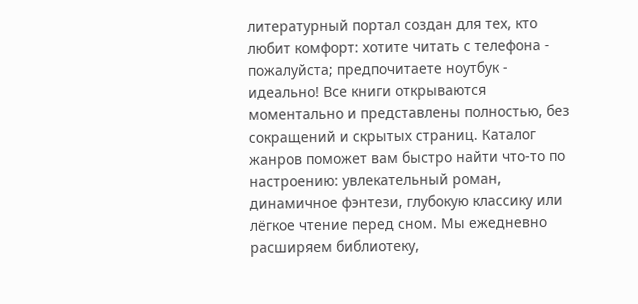литературный портал создан для тех, кто любит комфорт: хотите читать с телефона - пожалуйста; предпочитаете ноутбук - идеально! Все книги открываются моментально и представлены полностью, без сокращений и скрытых страниц. Каталог жанров поможет вам быстро найти что-то по настроению: увлекательный роман, динамичное фэнтези, глубокую классику или лёгкое чтение перед сном. Мы ежедневно расширяем библиотеку,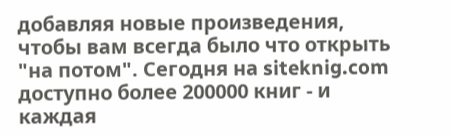добавляя новые произведения, чтобы вам всегда было что открыть "на потом". Сегодня на siteknig.com доступно более 200000 книг - и каждая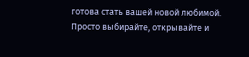готова стать вашей новой любимой. Просто выбирайте, открывайте и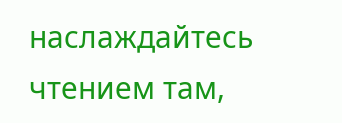наслаждайтесь чтением там,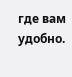где вам удобно.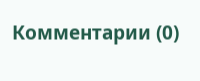Комментарии (0)